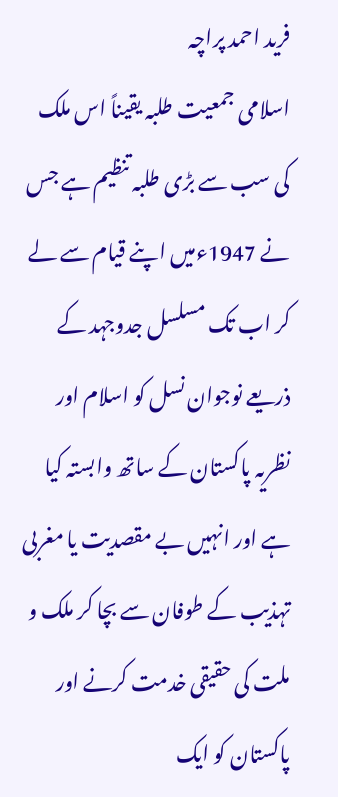فرید احمد پراچہ
اسلامی جمعیت طلبہ یقیناً اس ملک کی سب سے بڑی طلبہ تنظیم ہے جس نے 1947ءمیں اپنے قیام سے لے کر اب تک مسلسل جدوجہد کے ذریعے نوجوان نسل کو اسلام اور نظریہ پاکستان کے ساتھ وابستہ کیا ہے اور انہیں بے مقصدیت یا مغربی تہذیب کے طوفان سے بچا کر ملک و ملت کی حقیقی خدمت کرنے اور پاکستان کو ایک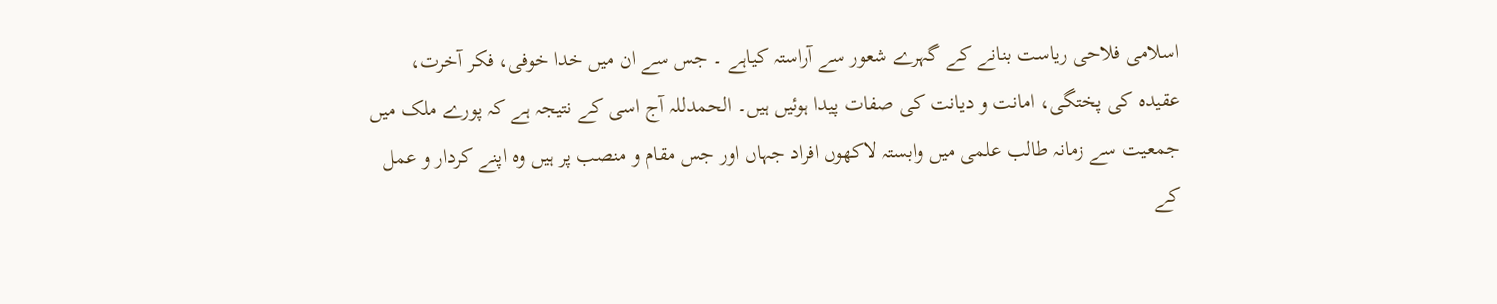اسلامی فلاحی ریاست بنانے کے گہرے شعور سے آراستہ کیاہے ۔ جس سے ان میں خدا خوفی، فکر آخرت، عقیدہ کی پختگی، امانت و دیانت کی صفات پیدا ہوئیں ہیں۔ الحمدللہ آج اسی کے نتیجہ ہے کہ پورے ملک میں جمعیت سے زمانہ طالب علمی میں وابستہ لاکھوں افراد جہاں اور جس مقام و منصب پر ہیں وہ اپنے کردار و عمل کے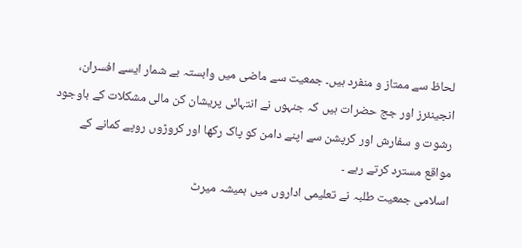لحاظ سے ممتاز و منفرد ہیں۔ جمعیت سے ماضی میں وابستہ بے شمار ایسے افسران، انجینئرز اور جج حضرات ہیں کہ جنہوں نے انتہائی پریشان کن مالی مشکلات کے باوجود رشوت و سفارش اور کرپشن سے اپنے دامن کو پاک رکھا اور کروڑوں روپے کمانے کے مواقع مسترد کرتے رہے ۔
اسلامی جمعیت طلبہ نے تعلیمی اداروں میں ہمیشہ میرٹ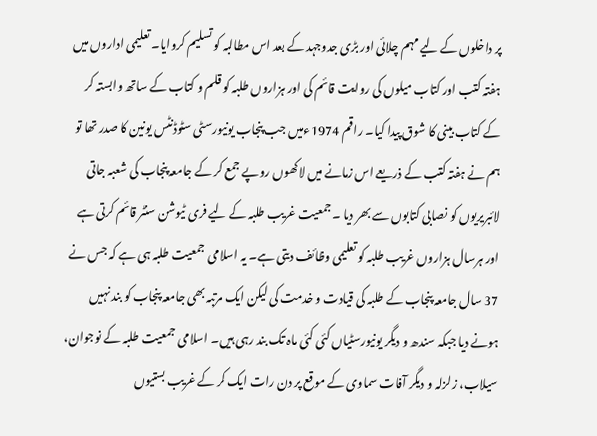پر داخلوں کے لیے مہم چلائی اور بڑی جدوجہد کے بعد اس مطالبہ کو تسلیم کروایا۔ تعلیمی اداروں میں ہفتہ کتب اور کتاب میلوں کی روایت قائم کی اور ہزاروں طلبہ کو قلم و کتاب کے ساتھ وابستہ کر کے کتاب بینی کا شوق پیدا کیا۔ راقم 1974ءمیں جب پنجاب یونیورسٹی سٹوڈنٹس یونین کا صدر تھا تو ہم نے ہفتہ کتب کے ذریعے اس زمانے میں لاکھوں روپے جمع کر کے جامعہ پنجاب کی شعبہ جاتی لائبریریوں کو نصابی کتابوں سے بھر دیا ۔جمعیت غریب طلبہ کے لیے فری ٹیوشن سنٹر قائم کرتی ہے اور ہرسال ہزاروں غریب طلبہ کو تعلیمی وظائف دیتی ہے۔ یہ اسلامی جمعیت طلبہ ہی ہے کہ جس نے 37 سال جامعہ پنجاب کے طلبہ کی قیادت و خدمت کی لیکن ایک مرتبہ بھی جامعہ پنجاب کو بند نہیں ہونے دیا جبکہ سندھ و دیگر یونیورسٹیاں کئی کئی ماہ تک بند رہی ہیں۔ اسلامی جمعیت طلبہ کے نوجوان، سیلاب، زلزلہ و دیگر آفات سماوی کے موقع پر دن رات ایک کر کے غریب بستیوں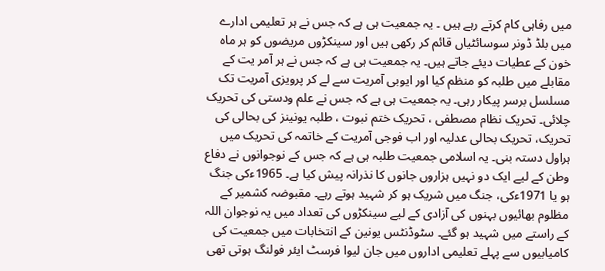میں رفاہی کام کرتے رہے ہیں ۔ یہ جمعیت ہی ہے کہ جس نے ہر تعلیمی ادارے میں بلڈ ڈونر سوسائٹیاں قائم کر رکھی ہیں اور سینکڑوں مریضوں کو ہر ماہ خون کے عطیات دیئے جاتے ہیں۔ یہ جمعیت ہی ہے کہ جس نے ہر آمر یت کے مقابلے میں طلبہ کو منظم کیا اور ایوبی آمریت سے لے کر پرویزی آمریت تک مسلسل برسر پیکار رہی۔ یہ جمعیت ہی ہے کہ جس نے علم ودستی کی تحریک چلائی۔ تحریک نظام مصطفی ، تحریک ختم نبوت ، طلبہ یونینز کی بحالی کی تحریک، تحریک بحالی عدلیہ اور اب فوجی آمریت کے خاتمہ کی تحریک میں ہراول دستہ بنی۔ یہ اسلامی جمعیت طلبہ ہی ہے کہ جس کے نوجوانوں نے دفاع وطن کے لیے ایک دو نہیں ہزاروں جانوں کا نذرانہ پیش کیا ہے۔ 1965ءکی جنگ ہو یا 1971ءکی، جنگ میں شریک ہو کر شہید ہوتے رہے۔ مقبوضہ کشمیر کے مظلوم بھائیوں بہنوں کی آزادی کے لیے سینکڑوں کی تعداد میں یہ نوجوان اللہ کے راستے میں شہید ہو گئے۔ سٹوڈنٹس یونین کے انتخابات میں جمعیت کی کامیابیوں سے پہلے تعلیمی اداروں میں جان لیوا فرسٹ ایئر فولنگ ہوتی تھی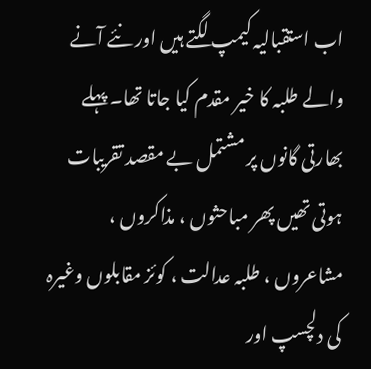اب استقبالیہ کیمپ لگتے ہیں اور نئے آنے والے طلبہ کا خیر مقدم کیا جاتا تھا۔ پہلے بھارتی گانوں پر مشتمل بے مقصد تقریبات ہوتی تھیں پھر مباحثوں ، مذاکروں ، مشاعروں ، طلبہ عدالت ، کوئز مقابلوں وغیرہ کی دلچسپ اور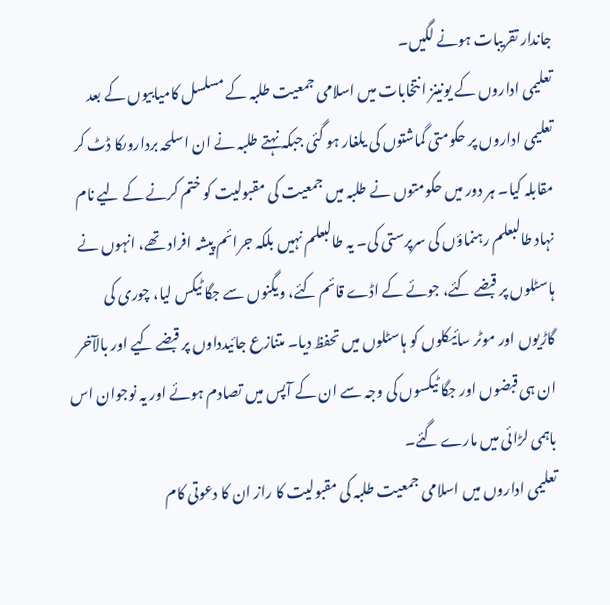جاندار تقریبات ہونے لگیں۔
تعلیمی اداروں کے یونینز انتخابات میں اسلامی جمعیت طلبہ کے مسلسل کامیابیوں کے بعد تعلیمی اداروں پر حکومتی گماشتوں کی یلغار ہو گئی جبکہ نہتے طلبہ نے ان اسلحہ برداروںکا ڈٹ کر مقابلہ کیا۔ ہر دور میں حکومتوں نے طلبہ میں جمعیت کی مقبولیت کو ختم کرنے کے لیے نام نہاد طالبعلم رہنماؤں کی سرپرستی کی۔ یہ طالبعلم نہیں بلکہ جرائم پیشہ افراد تھے، انہوں نے ہاسٹلوں پر قبضے کئے، جوئے کے اڈے قائم کئے، ویگنوں سے جگا ٹیکس لیا، چوری کی گاڑیوں اور موٹر سائیکلوں کو ہاسٹلوں میں تحفظ دیا۔ متنازع جائیدداوں پر قبضے کیے اور بالآخر ان ہی قبضوں اور جگا ٹیکسوں کی وجہ سے ان کے آپس میں تصادم ہوئے اور یہ نوجوان اس باہمی لڑائی میں مارے گئے۔
تعلیمی اداروں میں اسلامی جمعیت طلبہ کی مقبولیت کا راز ان کا دعوتی کام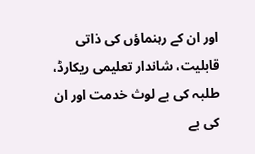اور ان کے رہنماؤں کی ذاتی قابلیت، شاندار تعلیمی ریکارڈ، طلبہ کی بے لوث خدمت اور ان کی بے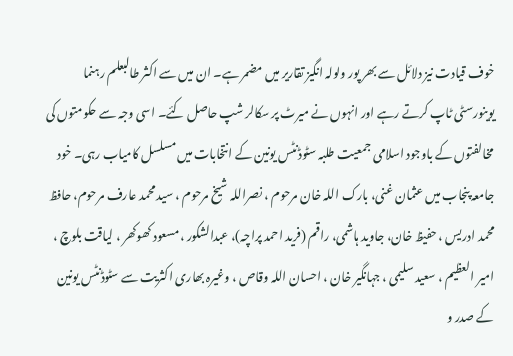خوف قیادت نیز دلائل سے بھر پور ولولہ انگیز تقاریر میں مضمر ہے۔ ان میں سے اکثر طالبعلم رہنما یوینورسٹی ٹاپ کرتے رہے اور انہوں نے میرٹ پر سکالر شپ حاصل کئے۔ اسی وجہ سے حکومتوں کی مخالفتوں کے باوجود اسلامی جمعیت طلبہ سٹوڈنٹس یونین کے انتخابات میں مسلسل کامیاب رہی۔ خود جامعہ پنجاب میں عثمان غنی، بارک اللہ خان مرحوم ، نصراللہ شیخ مرحوم ، سید محمد عارف مرحوم، حافظ محمد ادریس ، حفیظ خان، جاوید ہاشمی، راقم (فرید احمد پراچہ)، عبدالشکور ، مسعود کھوکھر ، لیاقت بلوچ ، امیر العظیم ، سعید سلیمی ، جہانگیر خان ، احسان اللہ وقاص ، وغیرہ بھاری اکثریت سے سٹوڈنٹس یونین کے صدر و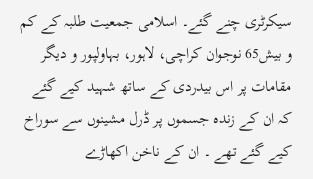سیکرٹری چنے گئے۔ اسلامی جمعیت طلبہ کے کم و بیش65 نوجوان کراچی، لاہور، بہاولپور و دیگر مقامات پر اس بیدردی کے ساتھ شہید کیے گئے کہ ان کے زندہ جسموں پر ڈرل مشینوں سے سوراخ کیے گئے تھے ۔ ان کے ناخن اکھاڑے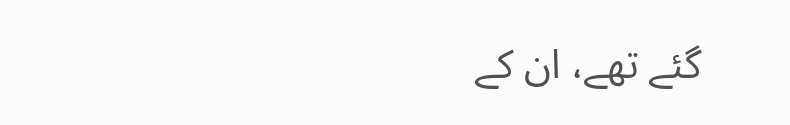گئے تھے، ان کے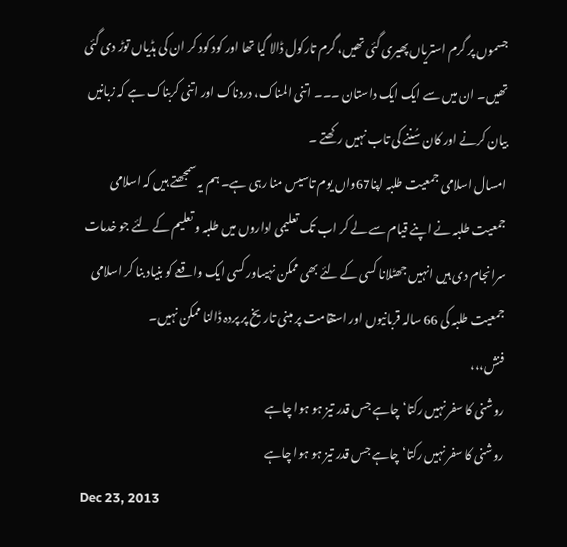جسموں پر گرم استریاں پھیری گئی تھیں، گرم تارکول ڈالا گیا تھا اور کود کود کر ان کی ہڈیاں توڑ دی گئی تھیں۔ ان میں سے ایک ایک داستان ۔۔۔ اتنی المناک، دردناک اور اتنی کربناک ہے کہ زبانیں بیان کرنے اور کان سُننے کی تاب نہیں رکھتے ۔
امسال اسلامی جمعیت طلبہ اپنا67واں یوم تاسیس منا رہی ہے۔ ہم یہ سمجھتے ہیں کہ اسلامی جمعیت طلبہ نے اپنے قیام سے لے کر اب تک تعلیمی اداروں میں طلبہ و تعلیم کے لئے جو خدمات سرانجام دی ہیں انہیں جھٹلانا کسی کے لئے بھی ممکن نہیںاور کسی ایک واقعے کو بنیاد بنا کر اسلامی جمعیت طلبہ کی 66 سالہ قربانیوں اور استقامت پر مبنی تاریخ پر پردہ ڈالنا ممکن نہیں۔
فنش،،،
روشنی کا سفر نہیں رکتا‘چاہے جس قدر تیز ہو ہوا چاہے
روشنی کا سفر نہیں رکتا‘چاہے جس قدر تیز ہو ہوا چاہے
Dec 23, 2013